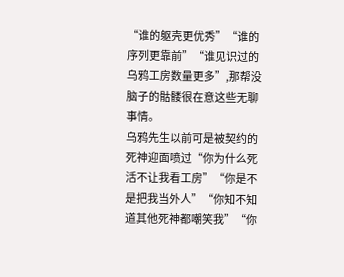“谁的躯壳更优秀”“谁的序列更靠前”“谁见识过的乌鸦工房数量更多”,那帮没脑子的骷髅很在意这些无聊事情。
乌鸦先生以前可是被契约的死神迎面喷过“你为什么死活不让我看工房”“你是不是把我当外人”“你知不知道其他死神都嘲笑我”“你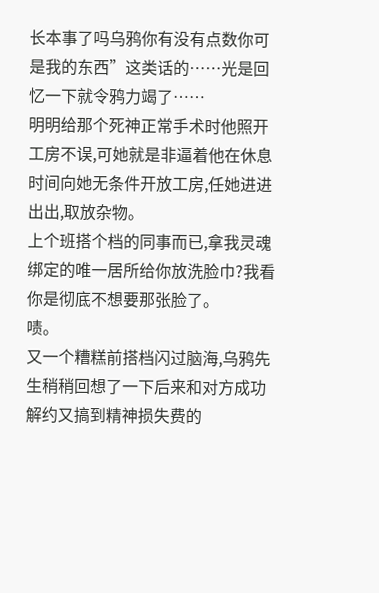长本事了吗乌鸦你有没有点数你可是我的东西”这类话的……光是回忆一下就令鸦力竭了……
明明给那个死神正常手术时他照开工房不误,可她就是非逼着他在休息时间向她无条件开放工房,任她进进出出,取放杂物。
上个班搭个档的同事而已,拿我灵魂绑定的唯一居所给你放洗脸巾?我看你是彻底不想要那张脸了。
啧。
又一个糟糕前搭档闪过脑海,乌鸦先生稍稍回想了一下后来和对方成功解约又搞到精神损失费的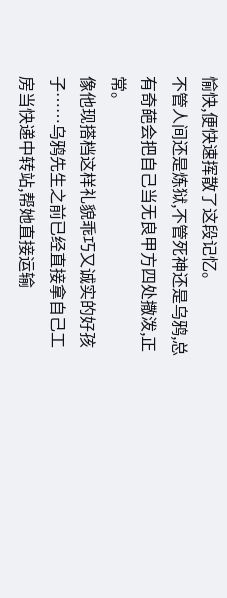愉快,便快速挥散了这段记忆。
不管人间还是炼狱,不管死神还是乌鸦,总有奇葩会把自己当无良甲方四处撒泼,正常。
像他现搭档这样礼貌乖巧又诚实的好孩子……乌鸦先生之前已经直接拿自己工房当快递中转站,帮她直接运输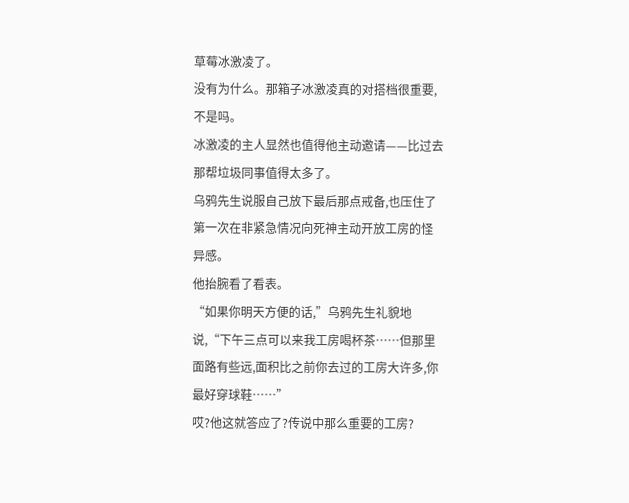草莓冰激凌了。
没有为什么。那箱子冰激凌真的对搭档很重要,不是吗。
冰激凌的主人显然也值得他主动邀请——比过去那帮垃圾同事值得太多了。
乌鸦先生说服自己放下最后那点戒备,也压住了第一次在非紧急情况向死神主动开放工房的怪异感。
他抬腕看了看表。
“如果你明天方便的话,”乌鸦先生礼貌地说,“下午三点可以来我工房喝杯茶……但那里面路有些远,面积比之前你去过的工房大许多,你最好穿球鞋……”
哎?他这就答应了?传说中那么重要的工房?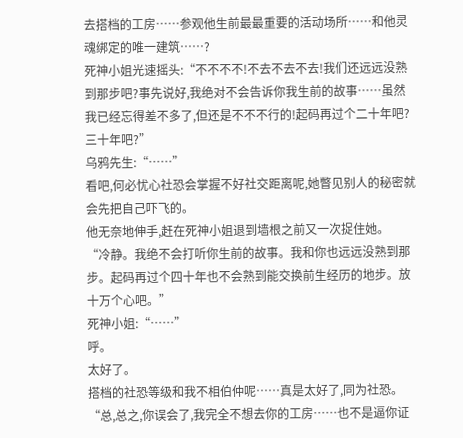去搭档的工房……参观他生前最最重要的活动场所……和他灵魂绑定的唯一建筑……?
死神小姐光速摇头:“不不不不!不去不去不去!我们还远远没熟到那步吧?事先说好,我绝对不会告诉你我生前的故事……虽然我已经忘得差不多了,但还是不不不行的!起码再过个二十年吧?三十年吧?”
乌鸦先生:“……”
看吧,何必忧心社恐会掌握不好社交距离呢,她瞥见别人的秘密就会先把自己吓飞的。
他无奈地伸手,赶在死神小姐退到墙根之前又一次捉住她。
“冷静。我绝不会打听你生前的故事。我和你也远远没熟到那步。起码再过个四十年也不会熟到能交换前生经历的地步。放十万个心吧。”
死神小姐:“……”
呼。
太好了。
搭档的社恐等级和我不相伯仲呢……真是太好了,同为社恐。
“总,总之,你误会了,我完全不想去你的工房……也不是逼你证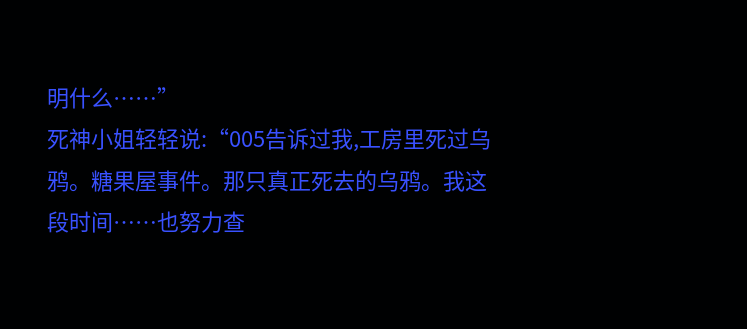明什么……”
死神小姐轻轻说:“005告诉过我,工房里死过乌鸦。糖果屋事件。那只真正死去的乌鸦。我这段时间……也努力查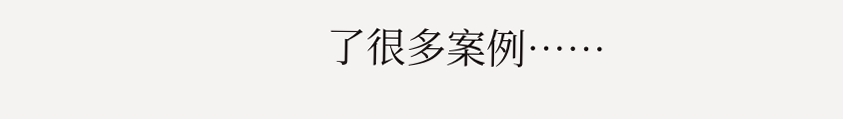了很多案例……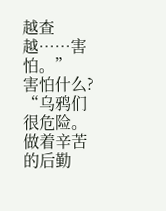越查越……害怕。”
害怕什么?
“乌鸦们很危险。做着辛苦的后勤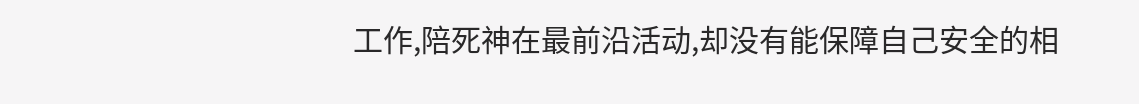工作,陪死神在最前沿活动,却没有能保障自己安全的相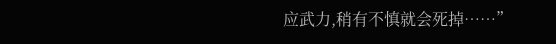应武力,稍有不慎就会死掉……”